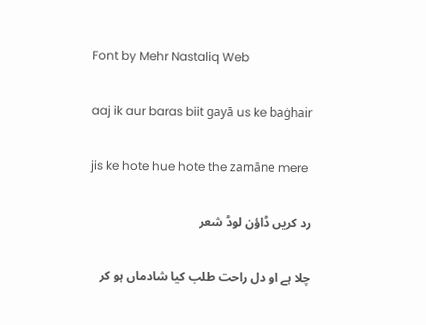Font by Mehr Nastaliq Web

aaj ik aur baras biit gayā us ke baġhair

jis ke hote hue hote the zamāne mere

رد کریں ڈاؤن لوڈ شعر

چلا ہے او دل راحت طلب کیا شادماں ہو کر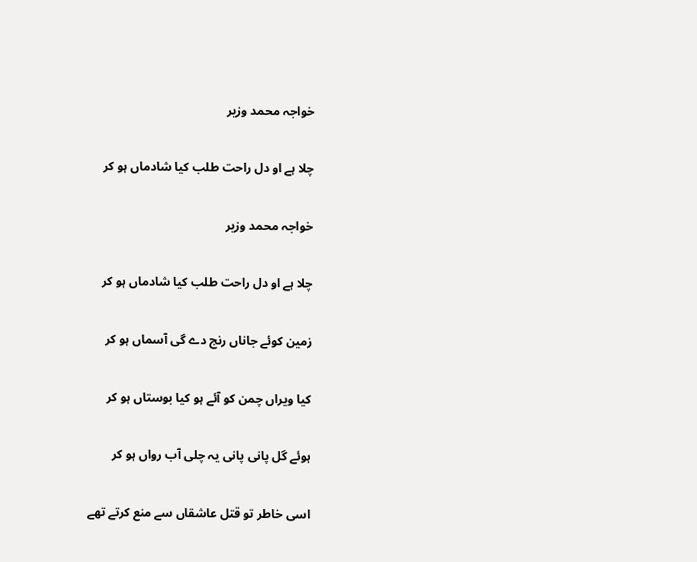خواجہ محمد وزیر

چلا ہے او دل راحت طلب کیا شادماں ہو کر

خواجہ محمد وزیر

چلا ہے او دل راحت طلب کیا شادماں ہو کر

زمین کوئے جاناں رنج دے گی آسماں ہو کر

کیا ویراں چمن کو آئے ہو کیا بوستاں ہو کر

ہوئے گل پانی پانی یہ چلی آب رواں ہو کر

اسی خاطر تو قتل عاشقاں سے منع کرتے تھے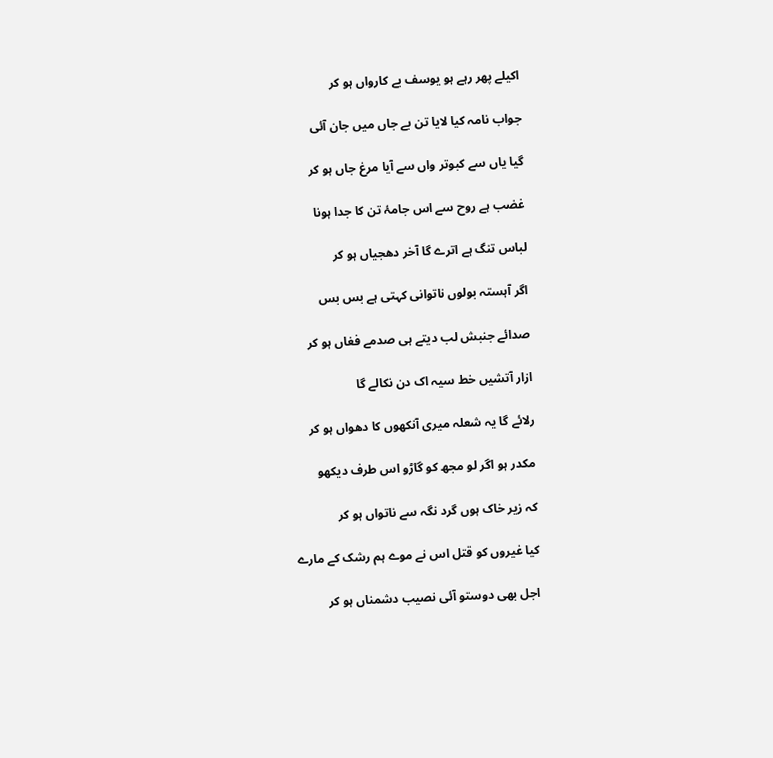اکیلے پھر رہے ہو یوسف بے کارواں ہو کر

جواب نامہ کیا لایا تن بے جاں میں جان آئی

گیا یاں سے کبوتر واں سے آیا مرغ جاں ہو کر

غضب ہے روح سے اس جامۂ تن کا جدا ہونا

لباس تنگ ہے اترے گا آخر دھجیاں ہو کر

اگر آہستہ بولوں ناتوانی کہتی ہے بس بس

صدائے جنبش لب دیتے ہی صدمے فغاں ہو کر

ازار آتشیں خط سیہ اک دن نکالے گا

رلائے گا یہ شعلہ میری آنکھوں کا دھواں ہو کر

مکدر ہو اگر لو مجھ کو گاڑو اس طرف دیکھو

کہ زیر خاک ہوں گرد نگہ سے ناتواں ہو کر

کیا غیروں کو قتل اس نے موے ہم رشک کے مارے

اجل بھی دوستو آئی نصیب دشمناں ہو کر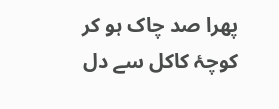پھرا صد چاک ہو کر کوچۂ کاکل سے دل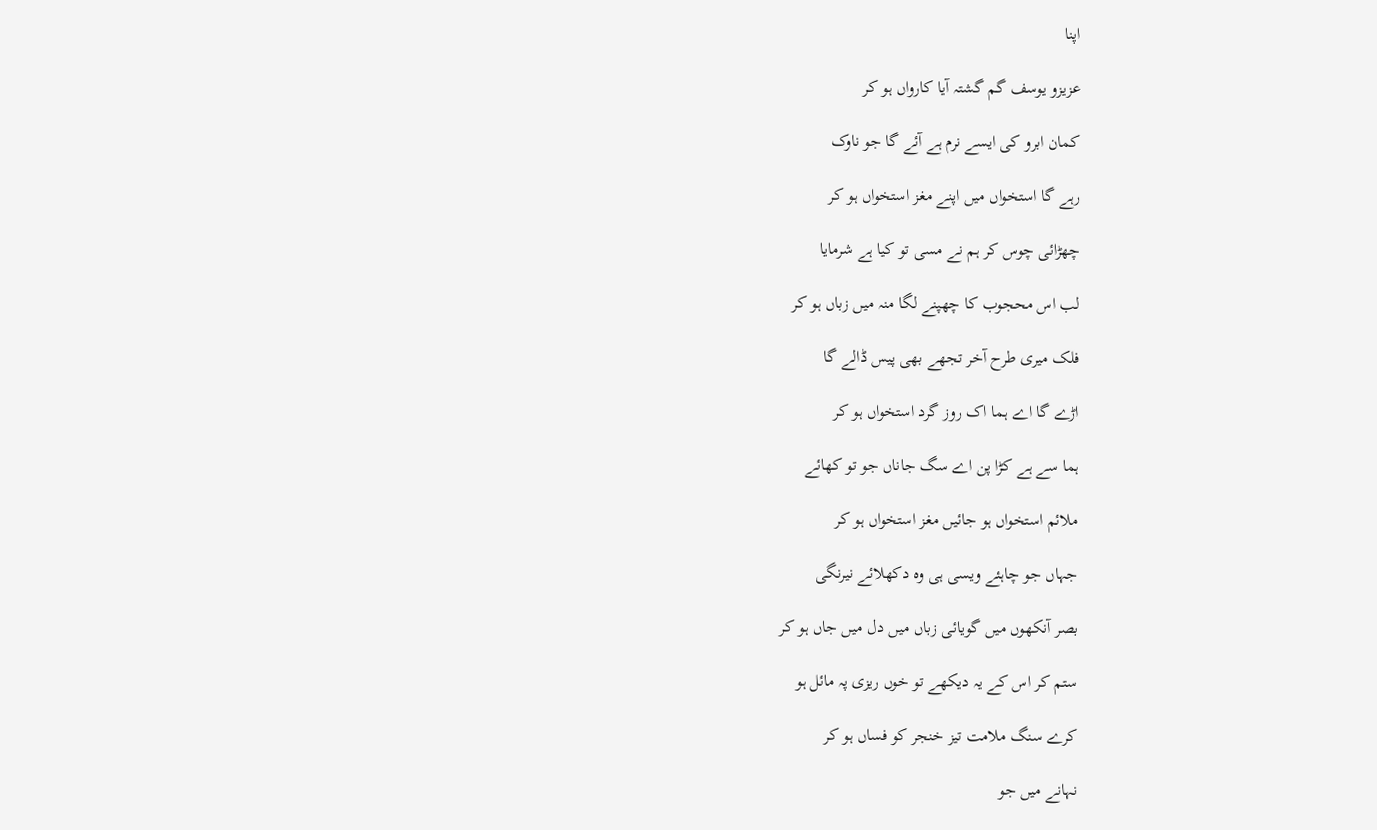اپنا

عزیزو یوسف گم گشتہ آیا کارواں ہو کر

کمان ابرو کی ایسے نرم ہے آئے گا جو ناوک

رہے گا استخواں میں اپنے مغز استخواں ہو کر

چھڑائی چوس کر ہم نے مسی تو کیا ہے شرمایا

لب اس محجوب کا چھپنے لگا منہ میں زباں ہو کر

فلک میری طرح آخر تجھے بھی پیس ڈالے گا

اڑے گا اے ہما اک روز گرد استخواں ہو کر

ہما سے ہے کڑا‌ پن اے سگ جاناں جو تو کھائے

ملائم استخواں ہو جائیں مغز استخواں ہو کر

جہاں جو چاہئے ویسی ہی وہ دکھلائے نیرنگی

بصر آنکھوں میں گویائی زباں میں دل میں جاں ہو کر

ستم کر اس کے یہ دیکھے تو خوں ریزی پہ مائل ہو

کرے سنگ ملامت تیز خنجر کو فساں ہو کر

نہانے میں جو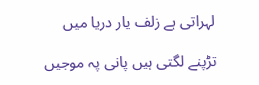لہراتی ہے زلف یار دریا میں

تڑپنے لگتی ہیں پانی پہ موجیں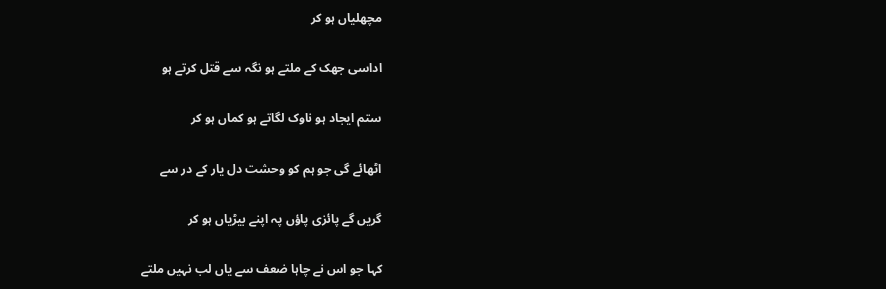مچھلیاں ہو کر

اداسی جھک کے ملتے ہو نگہ سے قتل کرتے ہو

ستم ایجاد ہو ناوک لگاتے ہو کماں ہو کر

اٹھائے گی جو ہم کو وحشت دل یار کے در سے

گریں گے پائزی پاؤں پہ اپنے بیڑیاں ہو کر

کہا جو اس نے چاہا ضعف سے یاں لب نہیں ملتے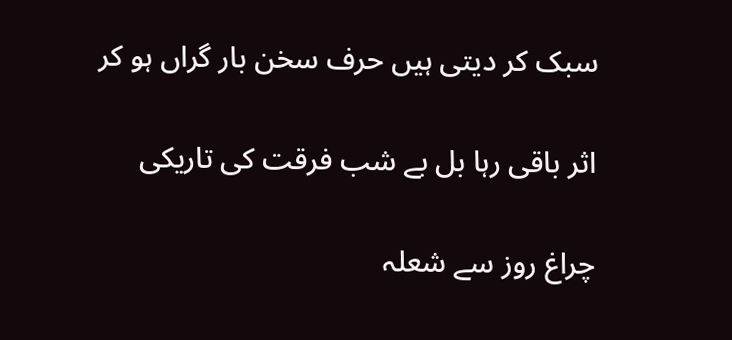سبک کر دیتی ہیں حرف سخن بار گراں ہو کر

اثر باقی رہا بل بے شب فرقت کی تاریکی

چراغ‌ روز سے شعلہ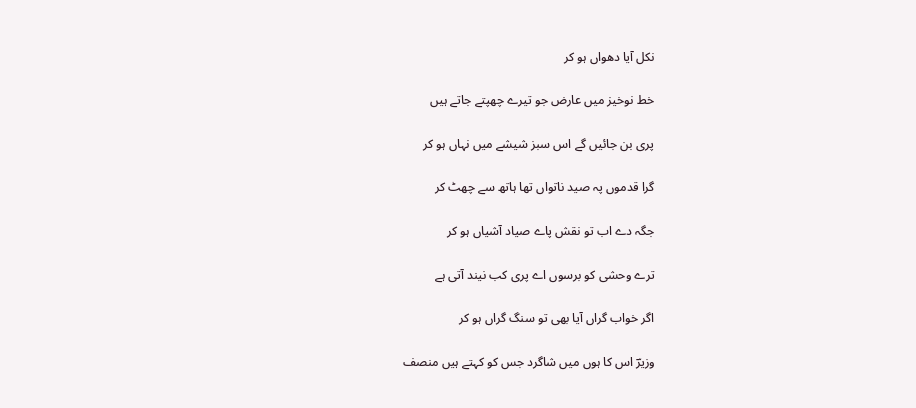نکل آیا دھواں ہو کر

خط نوخیز میں عارض جو تیرے چھپتے جاتے ہیں

پری بن جائیں گے اس سبز شیشے میں نہاں ہو کر

گرا قدموں پہ صید ناتواں تھا ہاتھ سے چھٹ کر

جگہ دے اب تو نقش پاے صیاد آشیاں ہو کر

ترے وحشی کو برسوں اے پری کب نیند آتی ہے

اگر خواب گراں آیا بھی تو سنگ گراں ہو کر

وزیرؔ اس کا ہوں میں شاگرد جس کو کہتے ہیں منصف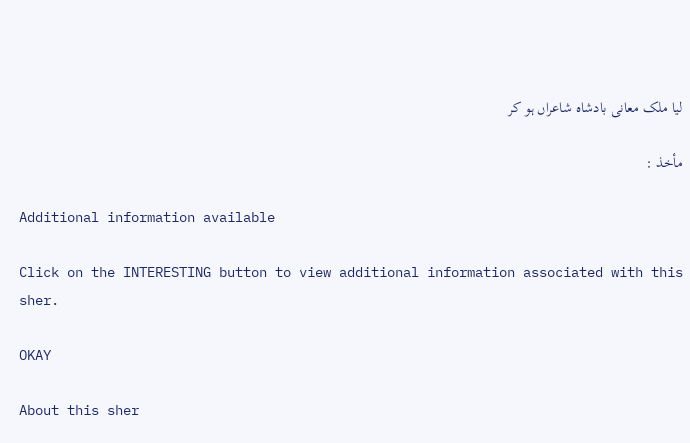لیا ملک معانی بادشاہ شاعراں ہو کر

مأخذ :

Additional information available

Click on the INTERESTING button to view additional information associated with this sher.

OKAY

About this sher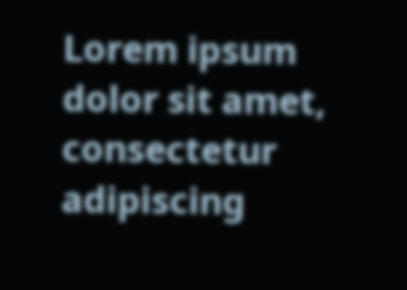Lorem ipsum dolor sit amet, consectetur adipiscing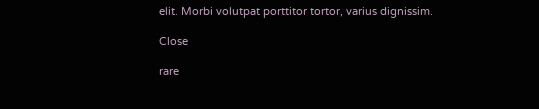elit. Morbi volutpat porttitor tortor, varius dignissim.

Close

rare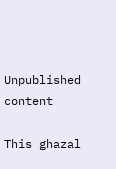Unpublished content

This ghazal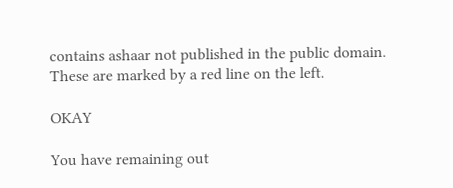contains ashaar not published in the public domain. These are marked by a red line on the left.

OKAY

You have remaining out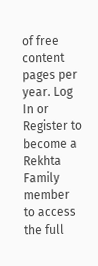of free content pages per year. Log In or Register to become a Rekhta Family member to access the full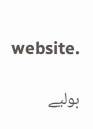website.

بولیے